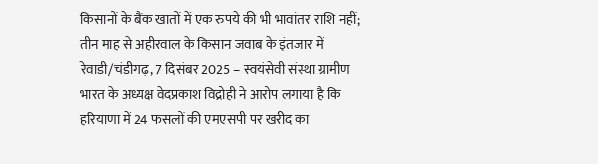किसानों के बैंक खातों में एक रुपये की भी भावांतर राशि नहीं; तीन माह से अहीरवाल के किसान जवाब के इंतजार में
रेवाडी/चंडीगढ़, 7 दिसंबर 2025 – स्वयंसेवी संस्था ग्रामीण भारत के अध्यक्ष वेदप्रकाश विद्रोही ने आरोप लगाया है कि हरियाणा में 24 फसलों की एमएसपी पर खरीद का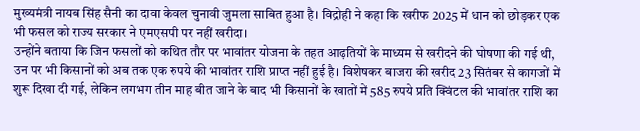मुख्यमंत्री नायब सिंह सैनी का दावा केवल चुनावी जुमला साबित हुआ है। विद्रोही ने कहा कि खरीफ 2025 में धान को छोड़कर एक भी फसल को राज्य सरकार ने एमएसपी पर नहीं खरीदा।
उन्होंने बताया कि जिन फसलों को कथित तौर पर भावांतर योजना के तहत आढ़तियों के माध्यम से खरीदने की घोषणा की गई थी, उन पर भी किसानों को अब तक एक रुपये की भावांतर राशि प्राप्त नहीं हुई है। विशेषकर बाजरा की खरीद 23 सितंबर से कागजों में शुरू दिखा दी गई, लेकिन लगभग तीन माह बीत जाने के बाद भी किसानों के खातों में 585 रुपये प्रति क्विंटल की भावांतर राशि का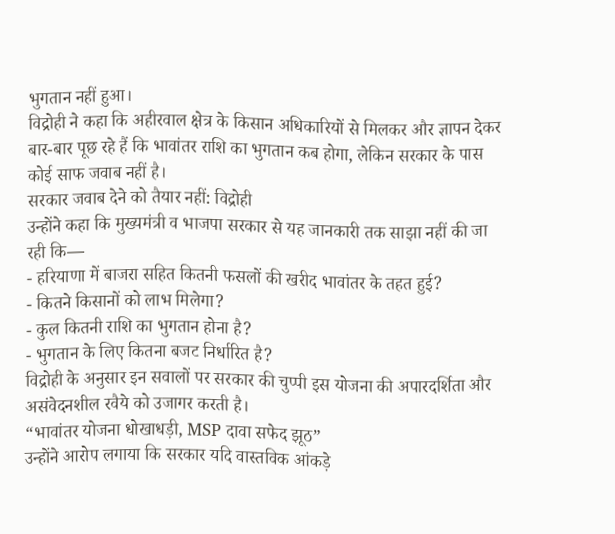भुगतान नहीं हुआ।
विद्रोही ने कहा कि अहीरवाल क्षेत्र के किसान अधिकारियों से मिलकर और ज्ञापन देकर बार-बार पूछ रहे हैं कि भावांतर राशि का भुगतान कब होगा, लेकिन सरकार के पास कोई साफ जवाब नहीं है।
सरकार जवाब देने को तैयार नहीं: विद्रोही
उन्होंने कहा कि मुख्यमंत्री व भाजपा सरकार से यह जानकारी तक साझा नहीं की जा रही कि—
- हरियाणा में बाजरा सहित कितनी फसलों की खरीद भावांतर के तहत हुई?
- कितने किसानों को लाभ मिलेगा?
- कुल कितनी राशि का भुगतान होना है?
- भुगतान के लिए कितना बजट निर्धारित है?
विद्रोही के अनुसार इन सवालों पर सरकार की चुप्पी इस योजना की अपारदर्शिता और असंवेदनशील रवैये को उजागर करती है।
“भावांतर योजना धोखाधड़ी, MSP दावा सफेद झूठ”
उन्होंने आरोप लगाया कि सरकार यदि वास्तविक आंकड़े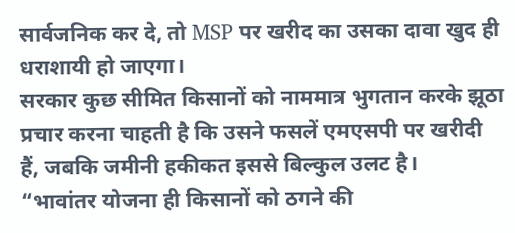सार्वजनिक कर दे, तो MSP पर खरीद का उसका दावा खुद ही धराशायी हो जाएगा।
सरकार कुछ सीमित किसानों को नाममात्र भुगतान करके झूठा प्रचार करना चाहती है कि उसने फसलें एमएसपी पर खरीदी हैं, जबकि जमीनी हकीकत इससे बिल्कुल उलट है।
“भावांतर योजना ही किसानों को ठगने की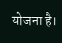योजना है।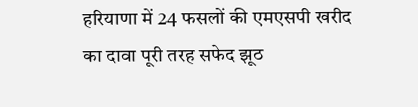हरियाणा में 24 फसलों की एमएसपी खरीद का दावा पूरी तरह सफेद झूठ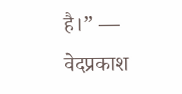है।” — वेदप्रकाश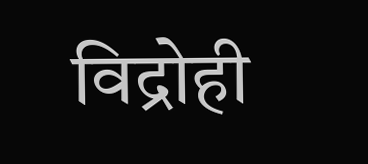विद्रोही